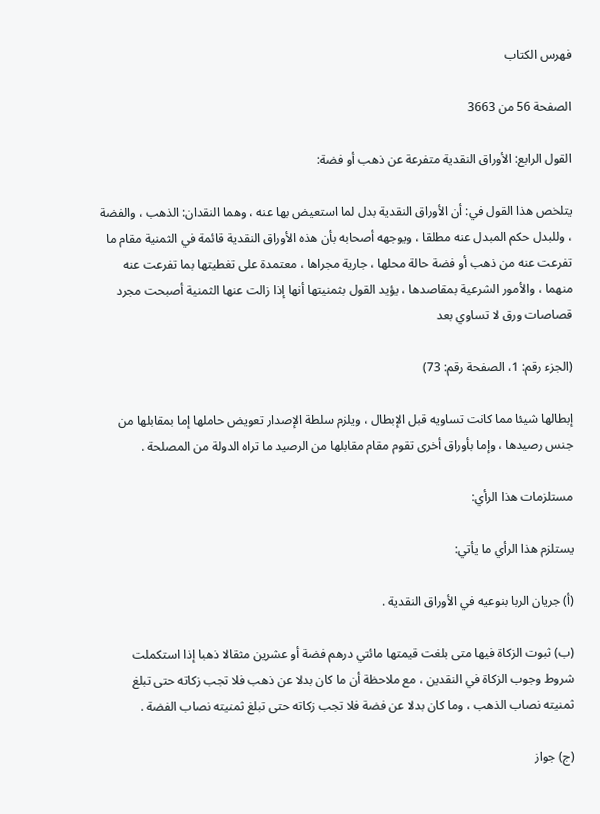فهرس الكتاب

الصفحة 56 من 3663

القول الرابع: الأوراق النقدية متفرعة عن ذهب أو فضة:

يتلخص هذا القول في: أن الأوراق النقدية بدل لما استعيض بها عنه ، وهما النقدان: الذهب ، والفضة ، وللبدل حكم المبدل عنه مطلقا ، ويوجهه أصحابه بأن هذه الأوراق النقدية قائمة في الثمنية مقام ما تفرعت عنه من ذهب أو فضة حالة محلها ، جارية مجراها ، معتمدة على تغطيتها بما تفرعت عنه منهما ، والأمور الشرعية بمقاصدها ، يؤيد القول بثمنيتها أنها إذا زالت عنها الثمنية أصبحت مجرد قصاصات ورق لا تساوي بعد

(الجزء رقم: 1، الصفحة رقم: 73)

إبطالها شيئا مما كانت تساويه قبل الإبطال ، ويلزم سلطة الإصدار تعويض حاملها إما بمقابلها من جنس رصيدها ، وإما بأوراق أخرى تقوم مقام مقابلها من الرصيد ما تراه الدولة من المصلحة .

مستلزمات هذا الرأي:

يستلزم هذا الرأي ما يأتي:

(أ) جريان الربا بنوعيه في الأوراق النقدية .

(ب) ثبوت الزكاة فيها متى بلغت قيمتها مائتي درهم فضة أو عشرين مثقالا ذهبا إذا استكملت شروط وجوب الزكاة في النقدين ، مع ملاحظة أن ما كان بدلا عن ذهب فلا تجب زكاته حتى تبلغ ثمنيته نصاب الذهب ، وما كان بدلا عن فضة فلا تجب زكاته حتى تبلغ ثمنيته نصاب الفضة .

(ج) جواز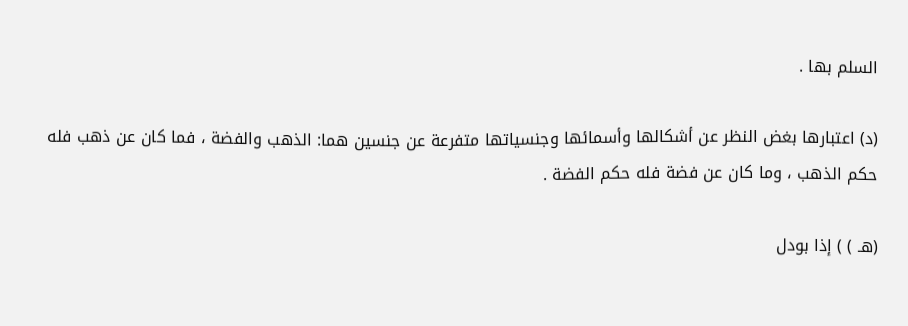السلم بها .

(د) اعتبارها بغض النظر عن أشكالها وأسمائها وجنسياتها متفرعة عن جنسين هما: الذهب والفضة ، فما كان عن ذهب فله حكم الذهب ، وما كان عن فضة فله حكم الفضة .

(هـ ) ) إذا بودل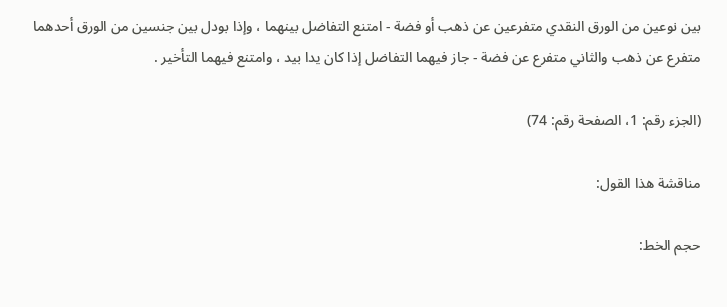بين نوعين من الورق النقدي متفرعين عن ذهب أو فضة - امتنع التفاضل بينهما ، وإذا بودل بين جنسين من الورق أحدهما متفرع عن ذهب والثاني متفرع عن فضة - جاز فيهما التفاضل إذا كان يدا بيد ، وامتنع فيهما التأخير .

(الجزء رقم: 1، الصفحة رقم: 74)

مناقشة هذا القول:

حجم الخط: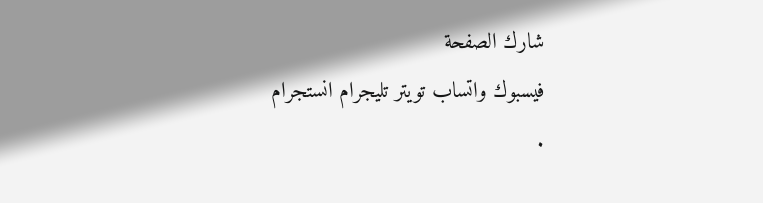شارك الصفحة
فيسبوك واتساب تويتر تليجرام انستجرام
.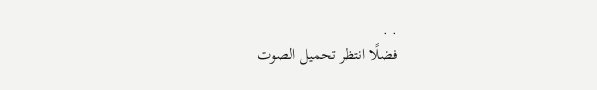. .
فضلًا انتظر تحميل الصوت